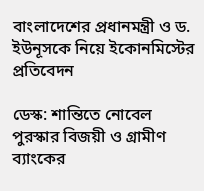বাংলাদেশের প্রধানমন্ত্রী ও ড. ইউনূসকে নিয়ে ইকোনমিস্টের প্রতিবেদন

ডেস্ক: শান্তিতে নোবেল পুরস্কার বিজয়ী ও গ্রামীণ ব্যাংকের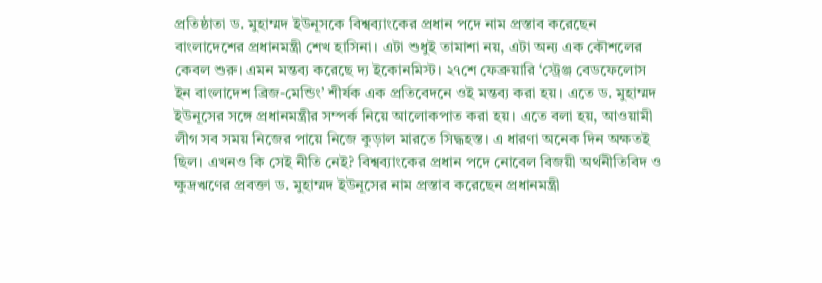প্রতিষ্ঠাতা ড. মুহাম্মদ ইউনূসকে বিশ্বব্যাংকের প্রধান পদে নাম প্রস্তাব করেছেন বাংলাদেশের প্রধানমন্ত্রী শেখ হাসিনা। এটা শুধুই তামাশা নয়, এটা অন্য এক কৌশলের কেবল শুরু। এমন মন্তব্য করেছে দ্য ইকোনমিস্ট। ২৭শে ফেব্রুয়ারি ‘স্ট্রেঞ্জ বেডফেলোস ইন বাংলাদেশ ব্রিজ-মেন্ডিং’ শীর্ষক এক প্রতিবেদনে ওই মন্তব্য করা হয়। এতে ড. মুহাম্মদ ইউনূসের সঙ্গে প্রধানমন্ত্রীর সম্পর্ক নিয়ে আলোকপাত করা হয়। এতে বলা হয়, আওয়ামী লীগ সব সময় নিজের পায়ে নিজে কুড়াল মারতে সিদ্ধহস্ত। এ ধারণা অনেক দিন অক্ষতই ছিল। এখনও কি সেই নীতি নেই? বিশ্বব্যাংকের প্রধান পদে নোবেল বিজয়ী অর্থনীতিবিদ ও ক্ষুদ্রঋণের প্রবক্তা ড. মুহাম্মদ ইউনূসের নাম প্রস্তাব করেছেন প্রধানমন্ত্রী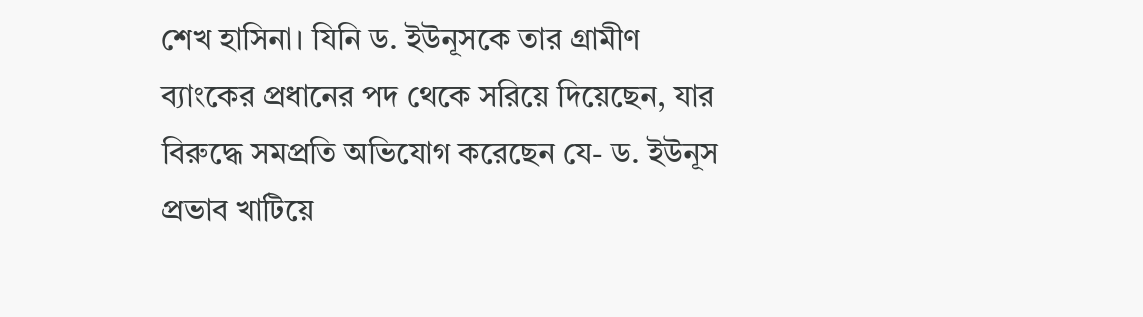শেখ হাসিনা। যিনি ড. ইউনূসকে তার গ্রামীণ ব্যাংকের প্রধানের পদ থেকে সরিয়ে দিয়েছেন, যার বিরুদ্ধে সমপ্রতি অভিযোগ করেছেন যে- ড. ইউনূস প্রভাব খাটিয়ে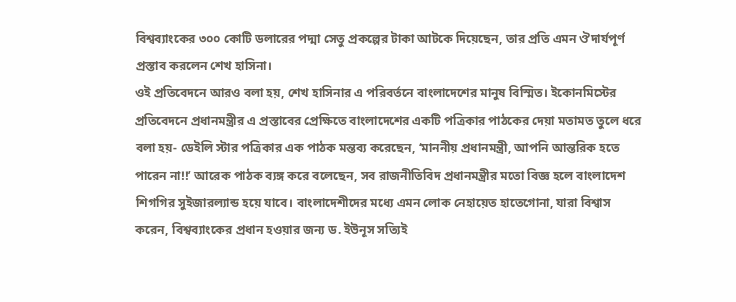বিশ্বব্যাংকের ৩০০ কোটি ডলারের পদ্মা সেতু প্রকল্পের টাকা আটকে দিয়েছেন, তার প্রতি এমন ঔদার্যপূর্ণ প্রস্তাব করলেন শেখ হাসিনা।
ওই প্রতিবেদনে আরও বলা হয়, শেখ হাসিনার এ পরিবর্তনে বাংলাদেশের মানুষ বিস্মিত। ইকোনমিস্টের প্রতিবেদনে প্রধানমন্ত্রীর এ প্রস্তাবের প্রেক্ষিতে বাংলাদেশের একটি পত্রিকার পাঠকের দেয়া মতামত তুলে ধরে বলা হয়- ডেইলি স্টার পত্রিকার এক পাঠক মন্তব্য করেছেন, ‘মাননীয় প্রধানমন্ত্রী, আপনি আন্তরিক হতে পারেন না!!’ আরেক পাঠক ব্যঙ্গ করে বলেছেন, সব রাজনীতিবিদ প্রধানমন্ত্রীর মতো বিজ্ঞ হলে বাংলাদেশ শিগগির সুইজারল্যান্ড হয়ে যাবে। বাংলাদেশীদের মধ্যে এমন লোক নেহায়েত হাতেগোনা, যারা বিশ্বাস করেন, বিশ্বব্যাংকের প্রধান হওয়ার জন্য ড. ইউনূস সত্যিই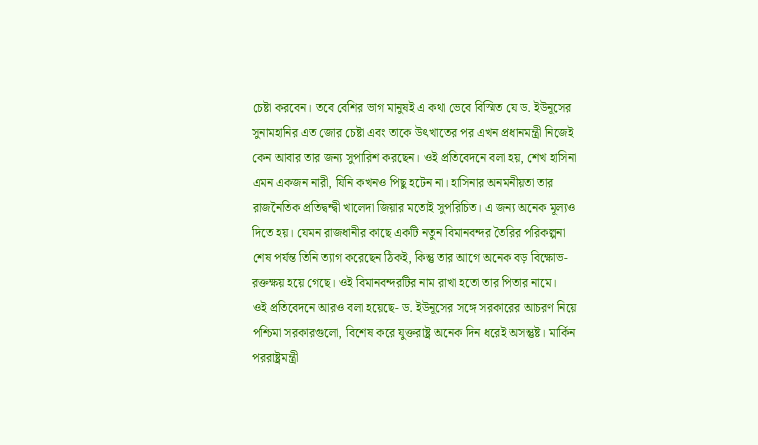চেষ্টা করবেন। তবে বেশির ভাগ মানুষই এ কথা ভেবে বিস্মিত যে ড. ইউনূসের সুনামহানির এত জোর চেষ্টা এবং তাকে উৎখাতের পর এখন প্রধানমন্ত্রী নিজেই কেন আবার তার জন্য সুপারিশ করছেন। ওই প্রতিবেদনে বলা হয়, শেখ হাসিনা এমন একজন নারী, যিনি কখনও পিছু হটেন না। হাসিনার অনমনীয়তা তার রাজনৈতিক প্রতিদ্বন্দ্বী খালেদা জিয়ার মতোই সুপরিচিত। এ জন্য অনেক মূল্যও দিতে হয়। যেমন রাজধানীর কাছে একটি নতুন বিমানবন্দর তৈরির পরিকল্পনা শেষ পর্যন্ত তিনি ত্যাগ করেছেন ঠিকই, কিন্তু তার আগে অনেক বড় বিক্ষোভ-রক্তক্ষয় হয়ে গেছে। ওই বিমানবন্দরটির নাম রাখা হতো তার পিতার নামে।
ওই প্রতিবেদনে আরও বলা হয়েছে- ড. ইউনূসের সঙ্গে সরকারের আচরণ নিয়ে পশ্চিমা সরকারগুলো, বিশেষ করে যুক্তরাষ্ট্র অনেক দিন ধরেই অসন্তুষ্ট। মার্কিন পররাষ্ট্রমন্ত্রী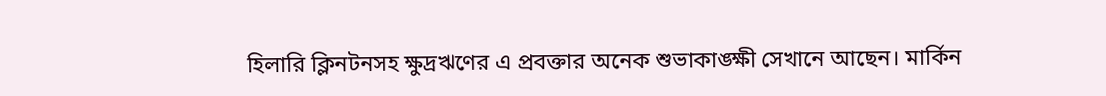হিলারি ক্লিনটনসহ ক্ষুদ্রঋণের এ প্রবক্তার অনেক শুভাকাঙ্ক্ষী সেখানে আছেন। মার্কিন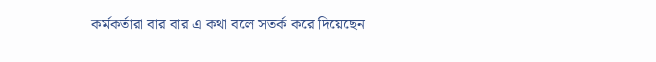কর্মকর্তারা বার বার এ কথা বলে সতর্ক করে দিয়েছেন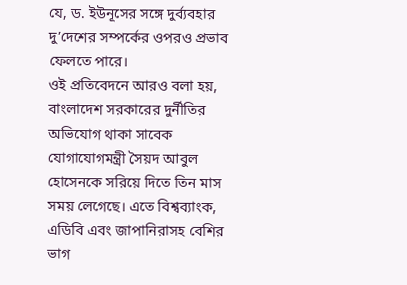যে, ড. ইউনূসের সঙ্গে দুর্ব্যবহার দু’দেশের সম্পর্কের ওপরও প্রভাব ফেলতে পারে।
ওই প্রতিবেদনে আরও বলা হয়, বাংলাদেশ সরকারের দুর্নীতির অভিযোগ থাকা সাবেক যোগাযোগমন্ত্রী সৈয়দ আবুল হোসেনকে সরিয়ে দিতে তিন মাস সময় লেগেছে। এতে বিশ্বব্যাংক, এডিবি এবং জাপানিরাসহ বেশির ভাগ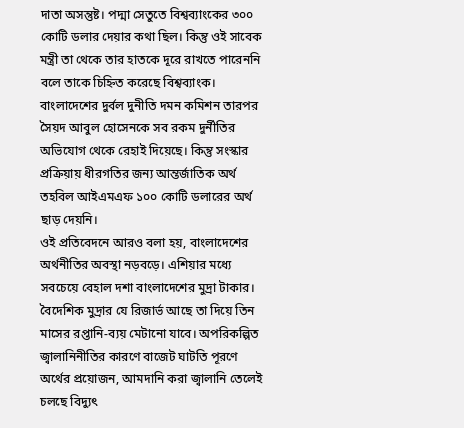দাতা অসন্তুষ্ট। পদ্মা সেতুতে বিশ্বব্যাংকের ৩০০ কোটি ডলার দেয়ার কথা ছিল। কিন্তু ওই সাবেক মন্ত্রী তা থেকে তার হাতকে দূরে রাখতে পারেননি বলে তাকে চিহ্নিত করেছে বিশ্বব্যাংক। বাংলাদেশের দুর্বল দুনীতি দমন কমিশন তারপর সৈয়দ আবুল হোসেনকে সব রকম দুর্নীতির অভিযোগ থেকে রেহাই দিয়েছে। কিন্তু সংস্কার প্রক্রিয়ায় ধীরগতির জন্য আন্তর্জাতিক অর্থ তহবিল আইএমএফ ১০০ কোটি ডলারের অর্থ ছাড় দেয়নি।
ওই প্রতিবেদনে আরও বলা হয়, বাংলাদেশের অর্থনীতির অবস্থা নড়বড়ে। এশিয়ার মধ্যে সবচেয়ে বেহাল দশা বাংলাদেশের মুদ্রা টাকার। বৈদেশিক মুদ্রার যে রিজার্ভ আছে তা দিয়ে তিন মাসের রপ্তানি-ব্যয় মেটানো যাবে। অপরিকল্পিত জ্বালানিনীতির কারণে বাজেট ঘাটতি পূরণে অর্থের প্রয়োজন, আমদানি করা জ্বালানি তেলেই চলছে বিদ্যুৎ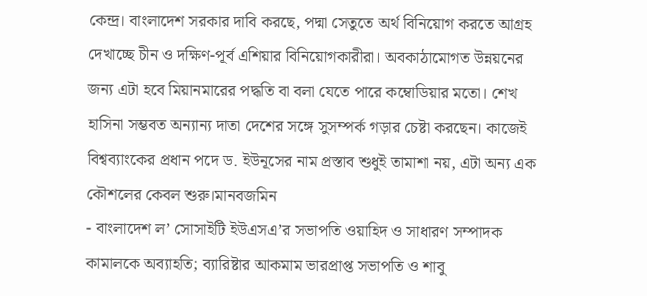কেন্দ্র। বাংলাদেশ সরকার দাবি করছে, পদ্মা সেতুতে অর্থ বিনিয়োগ করতে আগ্রহ দেখাচ্ছে চীন ও দক্ষিণ-পূর্ব এশিয়ার বিনিয়োগকারীরা। অবকাঠামোগত উন্নয়নের জন্য এটা হবে মিয়ানমারের পদ্ধতি বা বলা যেতে পারে কম্বোডিয়ার মতো। শেখ হাসিনা সম্ভবত অন্যান্য দাতা দেশের সঙ্গে সুসম্পর্ক গড়ার চেষ্টা করছেন। কাজেই বিশ্বব্যাংকের প্রধান পদে ড. ইউনূসের নাম প্রস্তাব শুধুই তামাশা নয়, এটা অন্য এক কৌশলের কেবল শুরু।মানবজমিন
- বাংলাদেশ ল’ সোসাইটি ইউএসএ’র সভাপতি ওয়াহিদ ও সাধারণ সম্পাদক কামালকে অব্যাহতি; ব্যারিষ্টার আকমাম ভারপ্রাপ্ত সভাপতি ও শাবু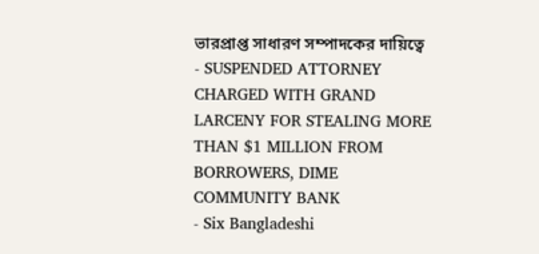ভারপ্রাপ্ত সাধারণ সম্পাদকের দায়িত্বে
- SUSPENDED ATTORNEY CHARGED WITH GRAND LARCENY FOR STEALING MORE THAN $1 MILLION FROM BORROWERS, DIME COMMUNITY BANK
- Six Bangladeshi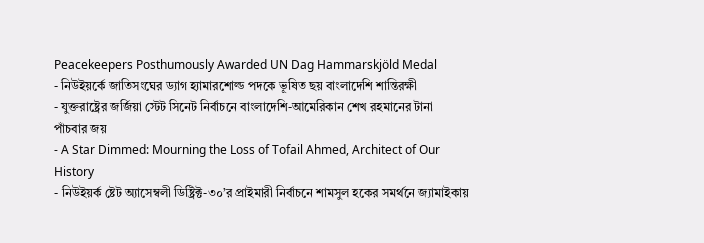Peacekeepers Posthumously Awarded UN Dag Hammarskjöld Medal
- নিউইয়র্কে জাতিসংঘের ড্যাগ হ্যামারশোল্ড পদকে ভূষিত ছয় বাংলাদেশি শান্তিরক্ষী
- যুক্তরাষ্ট্রের জর্জিয়া স্টেট সিনেট নির্বাচনে বাংলাদেশি-আমেরিকান শেখ রহমানের টানা পাঁচবার জয়
- A Star Dimmed: Mourning the Loss of Tofail Ahmed, Architect of Our History
- নিউইয়র্ক ষ্টেট অ্যাসেম্বলী ডিষ্ট্রিক্ট-৩০’র প্রাইমারী নির্বাচনে শামসুল হকের সমর্থনে জ্যামাইকায়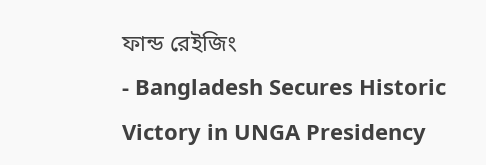ফান্ড রেইজিং
- Bangladesh Secures Historic Victory in UNGA Presidency